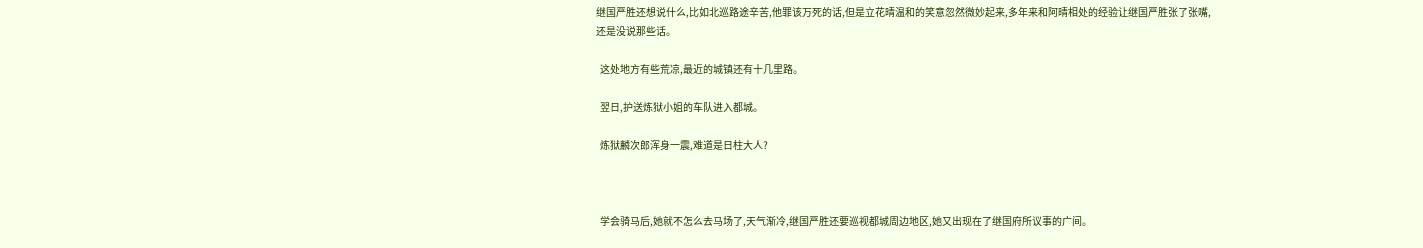继国严胜还想说什么,比如北巡路途辛苦,他罪该万死的话,但是立花晴温和的笑意忽然微妙起来,多年来和阿晴相处的经验让继国严胜张了张嘴,还是没说那些话。

  这处地方有些荒凉,最近的城镇还有十几里路。

  翌日,护送炼狱小姐的车队进入都城。

  炼狱麟次郎浑身一震,难道是日柱大人?



  学会骑马后,她就不怎么去马场了,天气渐冷,继国严胜还要巡视都城周边地区,她又出现在了继国府所议事的广间。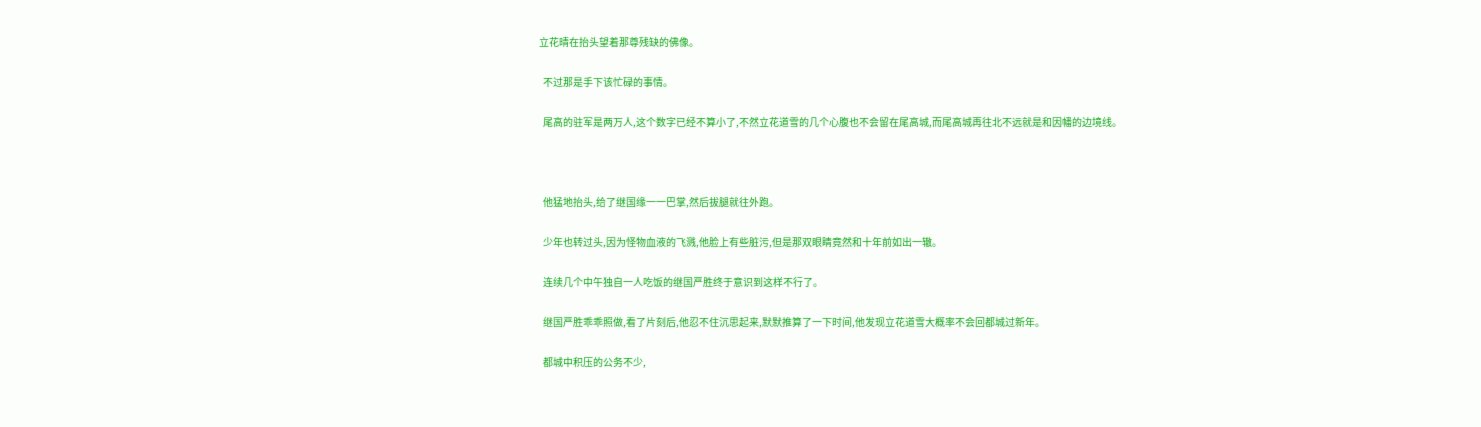立花晴在抬头望着那尊残缺的佛像。

  不过那是手下该忙碌的事情。

  尾高的驻军是两万人,这个数字已经不算小了,不然立花道雪的几个心腹也不会留在尾高城,而尾高城再往北不远就是和因幡的边境线。



  他猛地抬头,给了继国缘一一巴掌,然后拔腿就往外跑。

  少年也转过头,因为怪物血液的飞溅,他脸上有些脏污,但是那双眼睛竟然和十年前如出一辙。

  连续几个中午独自一人吃饭的继国严胜终于意识到这样不行了。

  继国严胜乖乖照做,看了片刻后,他忍不住沉思起来,默默推算了一下时间,他发现立花道雪大概率不会回都城过新年。

  都城中积压的公务不少,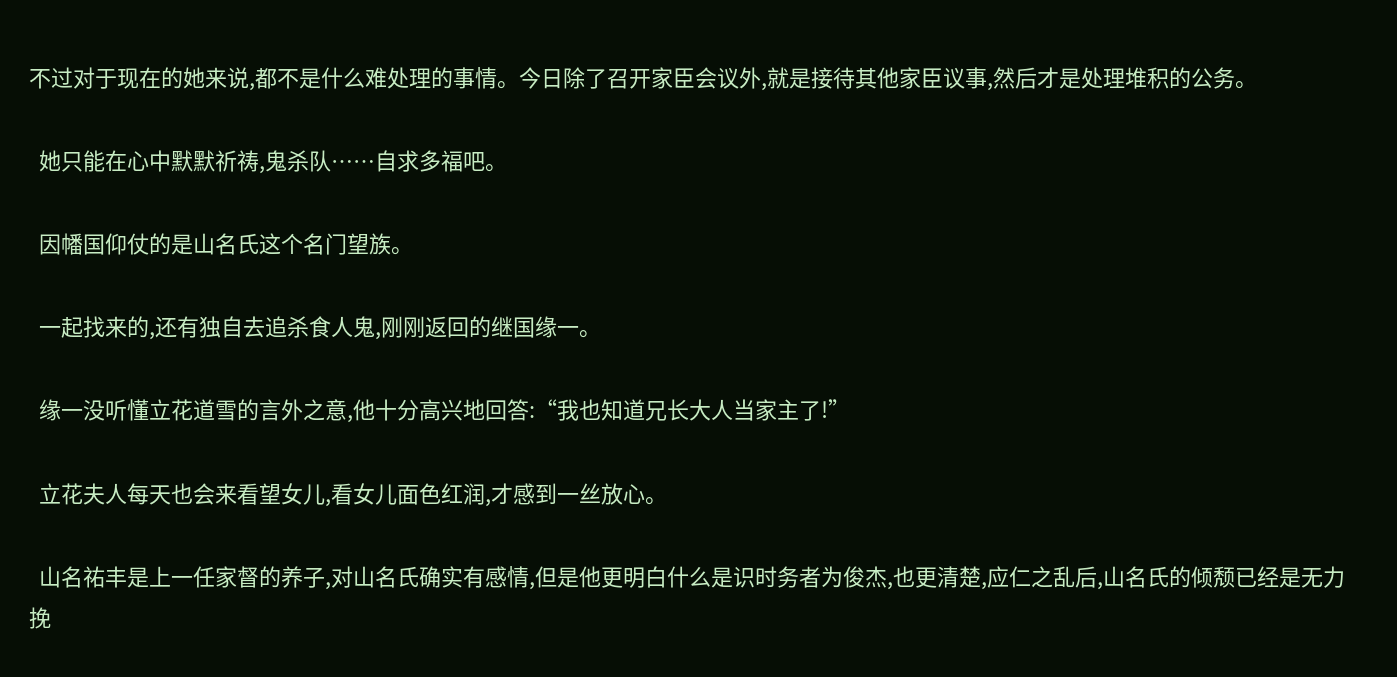不过对于现在的她来说,都不是什么难处理的事情。今日除了召开家臣会议外,就是接待其他家臣议事,然后才是处理堆积的公务。

  她只能在心中默默祈祷,鬼杀队……自求多福吧。

  因幡国仰仗的是山名氏这个名门望族。

  一起找来的,还有独自去追杀食人鬼,刚刚返回的继国缘一。

  缘一没听懂立花道雪的言外之意,他十分高兴地回答:“我也知道兄长大人当家主了!”

  立花夫人每天也会来看望女儿,看女儿面色红润,才感到一丝放心。

  山名祐丰是上一任家督的养子,对山名氏确实有感情,但是他更明白什么是识时务者为俊杰,也更清楚,应仁之乱后,山名氏的倾颓已经是无力挽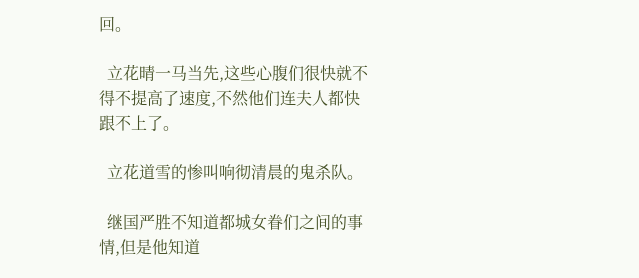回。

  立花晴一马当先,这些心腹们很快就不得不提高了速度,不然他们连夫人都快跟不上了。

  立花道雪的惨叫响彻清晨的鬼杀队。

  继国严胜不知道都城女眷们之间的事情,但是他知道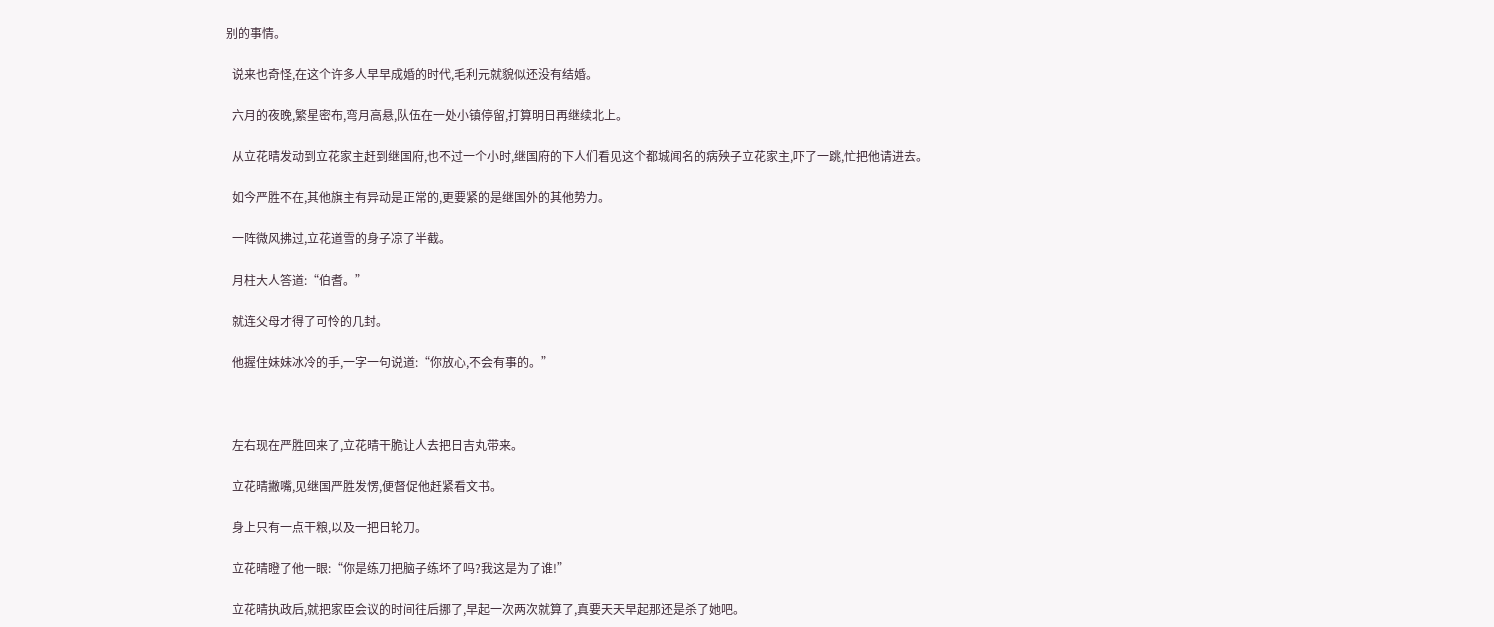别的事情。

  说来也奇怪,在这个许多人早早成婚的时代,毛利元就貌似还没有结婚。

  六月的夜晚,繁星密布,弯月高悬,队伍在一处小镇停留,打算明日再继续北上。

  从立花晴发动到立花家主赶到继国府,也不过一个小时,继国府的下人们看见这个都城闻名的病殃子立花家主,吓了一跳,忙把他请进去。

  如今严胜不在,其他旗主有异动是正常的,更要紧的是继国外的其他势力。

  一阵微风拂过,立花道雪的身子凉了半截。

  月柱大人答道:“伯耆。”

  就连父母才得了可怜的几封。

  他握住妹妹冰冷的手,一字一句说道:“你放心,不会有事的。”



  左右现在严胜回来了,立花晴干脆让人去把日吉丸带来。

  立花晴撇嘴,见继国严胜发愣,便督促他赶紧看文书。

  身上只有一点干粮,以及一把日轮刀。

  立花晴瞪了他一眼:“你是练刀把脑子练坏了吗?我这是为了谁!”

  立花晴执政后,就把家臣会议的时间往后挪了,早起一次两次就算了,真要天天早起那还是杀了她吧。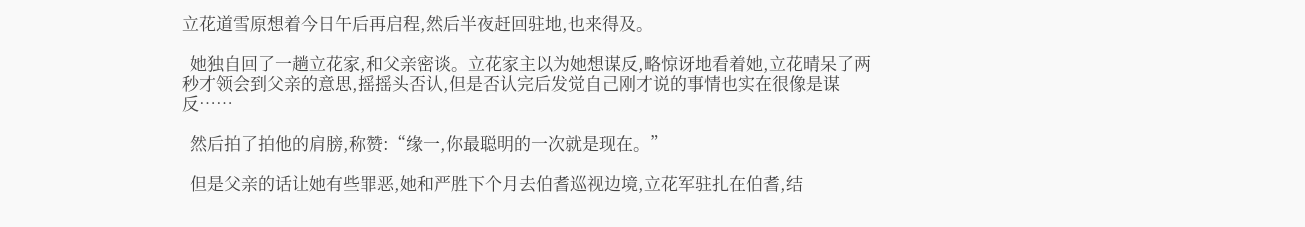立花道雪原想着今日午后再启程,然后半夜赶回驻地,也来得及。

  她独自回了一趟立花家,和父亲密谈。立花家主以为她想谋反,略惊讶地看着她,立花晴呆了两秒才领会到父亲的意思,摇摇头否认,但是否认完后发觉自己刚才说的事情也实在很像是谋反……

  然后拍了拍他的肩膀,称赞:“缘一,你最聪明的一次就是现在。”

  但是父亲的话让她有些罪恶,她和严胜下个月去伯耆巡视边境,立花军驻扎在伯耆,结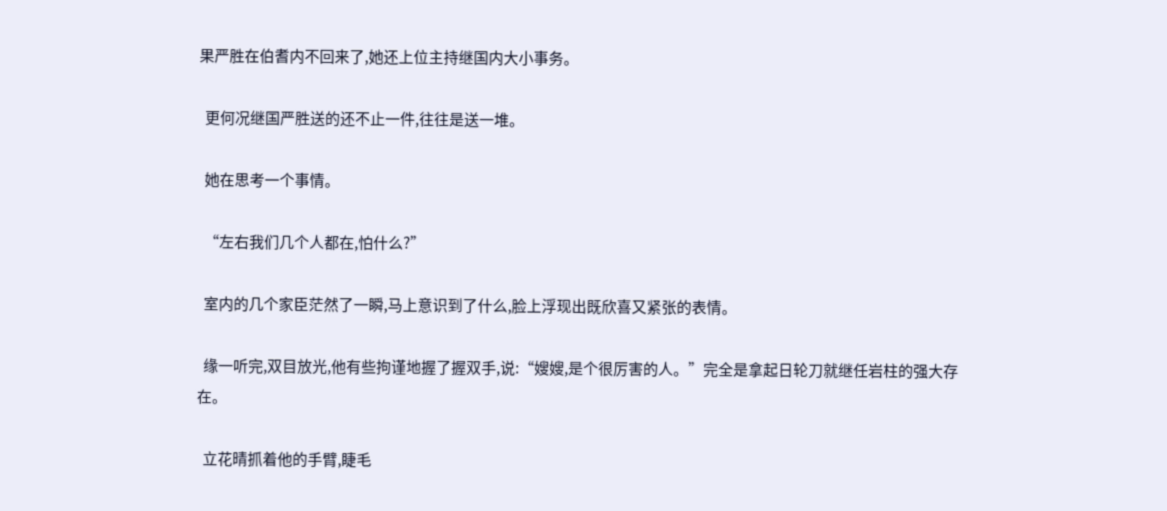果严胜在伯耆内不回来了,她还上位主持继国内大小事务。

  更何况继国严胜送的还不止一件,往往是送一堆。

  她在思考一个事情。

  “左右我们几个人都在,怕什么?”

  室内的几个家臣茫然了一瞬,马上意识到了什么,脸上浮现出既欣喜又紧张的表情。

  缘一听完,双目放光,他有些拘谨地握了握双手,说:“嫂嫂,是个很厉害的人。”完全是拿起日轮刀就继任岩柱的强大存在。

  立花晴抓着他的手臂,睫毛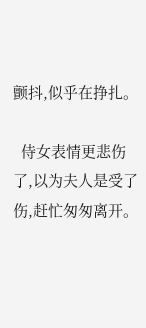颤抖,似乎在挣扎。

  侍女表情更悲伤了,以为夫人是受了伤,赶忙匆匆离开。